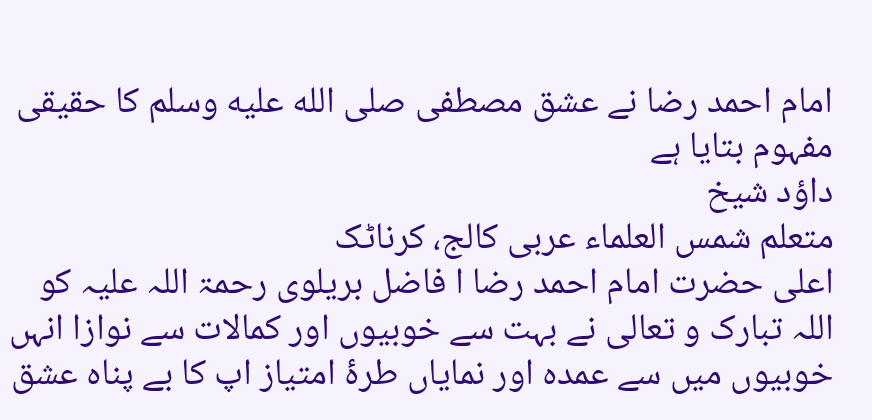امام احمد رضا نے عشق مصطفی صلى الله عليه وسلم کا حقیقی مفہوم بتایا ہے
داؤد شیخ
متعلم شمس العلماء عربی کالج، کرناٹک
اعلی حضرت امام احمد رضا ا فاضل بریلوی رحمۃ اللہ علیہ کو اللہ تبارک و تعالی نے بہت سے خوبیوں اور کمالات سے نوازا انہں خوبیوں میں سے عمدہ اور نمایاں طرۂ امتیاز اپ کا بے پناہ عشق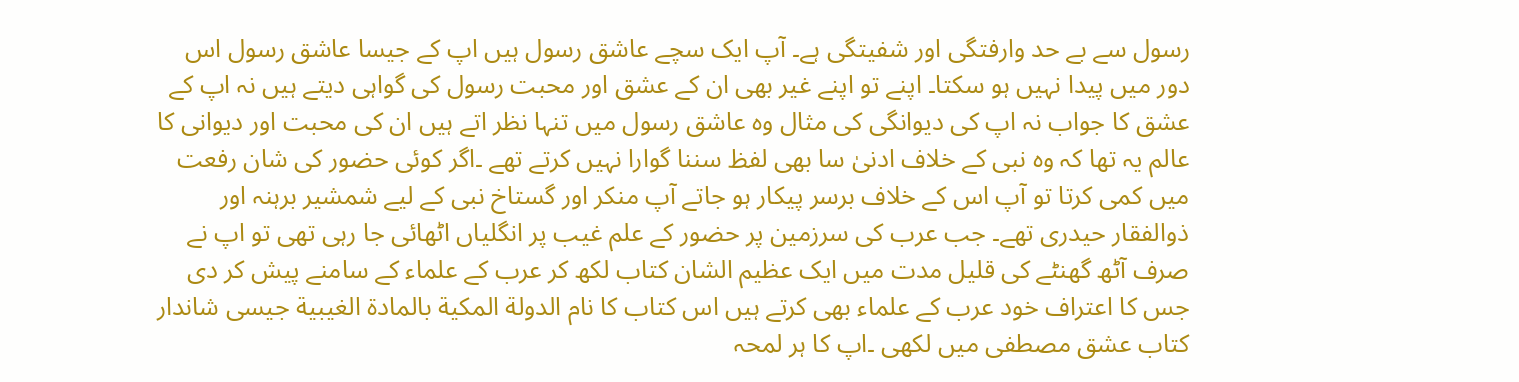رسول سے بے حد وارفتگی اور شفیتگی ہے۔ آپ ایک سچے عاشق رسول ہیں اپ کے جیسا عاشق رسول اس دور میں پیدا نہیں ہو سکتا۔ اپنے تو اپنے غیر بھی ان کے عشق اور محبت رسول کی گواہی دیتے ہیں نہ اپ کے عشق کا جواب نہ اپ کی دیوانگی کی مثال وہ عاشق رسول میں تنہا نظر اتے ہیں ان کی محبت اور دیوانی کا عالم یہ تھا کہ وہ نبی کے خلاف ادنیٰ سا بھی لفظ سننا گوارا نہیں کرتے تھے ۔اگر کوئی حضور کی شان رفعت میں کمی کرتا تو آپ اس کے خلاف برسر پیکار ہو جاتے آپ منکر اور گستاخ نبی کے لیے شمشیر برہنہ اور ذوالفقار حیدری تھے۔ جب عرب کی سرزمین پر حضور کے علم غیب پر انگلیاں اٹھائی جا رہی تھی تو اپ نے صرف آٹھ گھنٹے کی قلیل مدت میں ایک عظیم الشان کتاب لکھ کر عرب کے علماء کے سامنے پیش کر دی جس کا اعتراف خود عرب کے علماء بھی کرتے ہیں اس کتاب کا نام الدولة المكية بالمادة الغيبية جیسی شاندار کتاب عشق مصطفی میں لکھی ۔اپ کا ہر لمحہ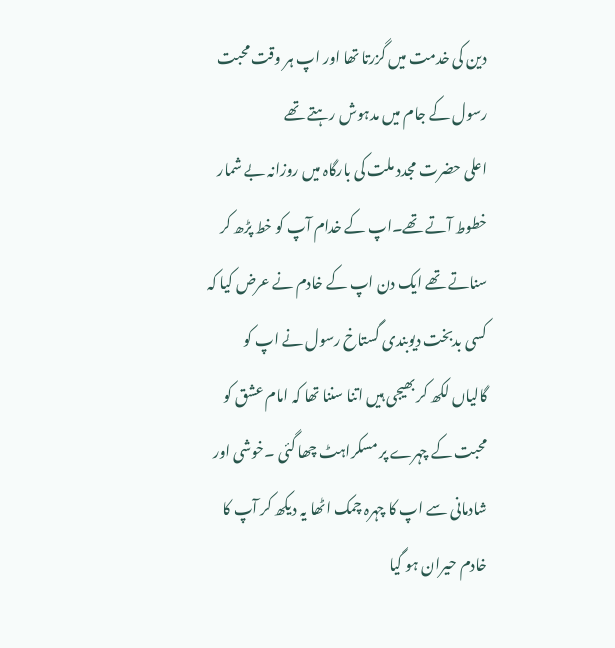دین کی خدمت میں گزرتا تھا اور اپ ہر وقت محبت رسول کے جام میں مدہوش رہتے تھے
اعلی حضرت مجدد ملت کی بارگاہ میں روزانہ بے شمار خطوط آتے تھے۔اپ کے خدام آپ کو خط پڑھ کر سناتے تھے ایک دن اپ کے خادم نے عرض کیا کہ کسی بدبخت دیوبندی گستاخ رسول نے اپ کو گالیاں لکھ کر بھیجی ہیں اتنا سننا تھا کہ امام عشق کو محبت کے چہرے پر مسکراہٹ چھا گئی ۔خوشی اور شادمانی سے اپ کا چہرہ چمک اٹھا یہ دیکھ کر آپ کا خادم حیران ہو گیا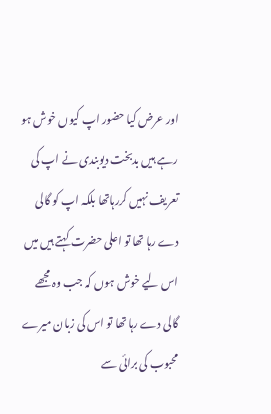اور عرض کیا حضور اپ کیوں خوش ہو رہے ہیں بدبخت دیوبندی نے اپ کی تعریف نہیں کررہاتھا بلکہ اپ کو گالی دے رہا تھا تو اعلی حضرت کہتے ہیں میں اس لیے خوش ہوں کہ جب وہ مجھے گالی دے رہا تھا تو اس کی زبان میرے محبوب کی برائی سے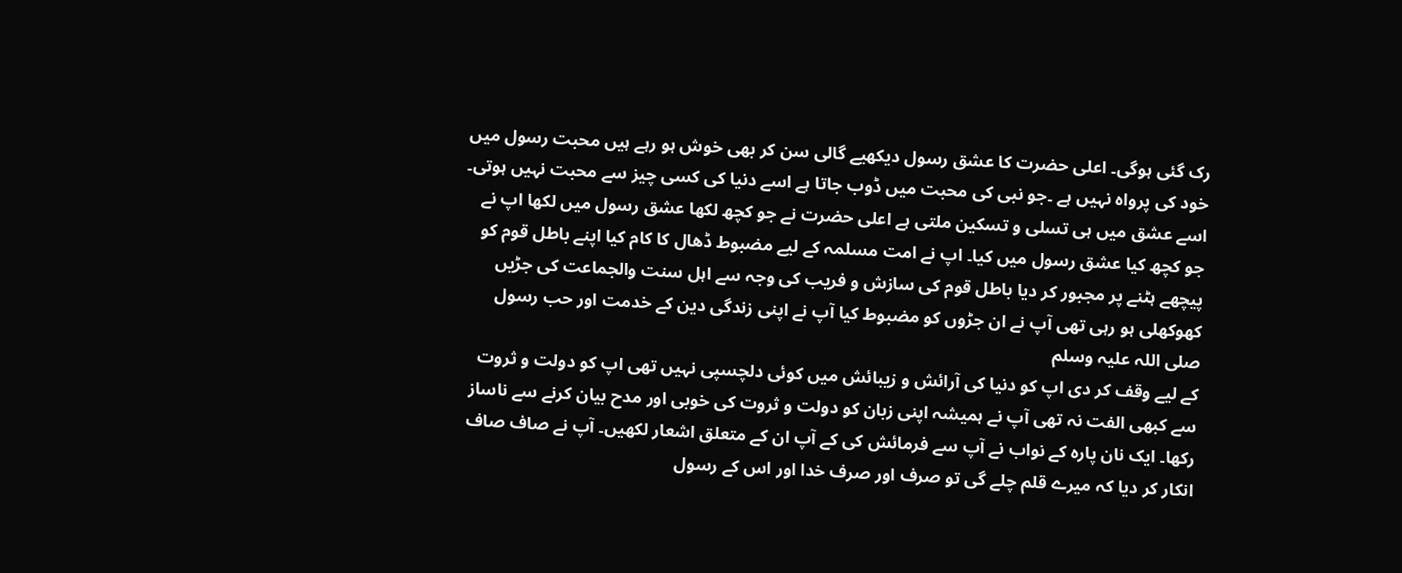رک گئی ہوگی۔ اعلی حضرت کا عشق رسول دیکھیے گالی سن کر بھی خوش ہو رہے ہیں محبت رسول میں خود کی پرواہ نہیں ہے ۔جو نبی کی محبت میں ڈوب جاتا ہے اسے دنیا کی کسی چیز سے محبت نہیں ہوتی۔ اسے عشق میں ہی تسلی و تسکین ملتی ہے اعلی حضرت نے جو کچھ لکھا عشق رسول میں لکھا اپ نے جو کچھ کیا عشق رسول میں کیا۔ اپ نے امت مسلمہ کے لیے مضبوط ڈھال کا کام کیا اپنے باطل قوم کو پیچھے ہٹنے پر مجبور کر دیا باطل قوم کی سازش و فریب کی وجہ سے اہل سنت والجماعت کی جڑیں کھوکھلی ہو رہی تھی آپ نے ان جڑوں کو مضبوط کیا آپ نے اپنی زندگی دین کے خدمت اور حب رسول صلی اللہ علیہ وسلم
کے لیے وقف کر دی اپ کو دنیا کی آرائش و زیبائش میں کوئی دلچسپی نہیں تھی اپ کو دولت و ثروت سے کبھی الفت نہ تھی آپ نے ہمیشہ اپنی زبان کو دولت و ثروت کی خوبی اور مدح بیان کرنے سے ناساز رکھا۔ ایک نان پارہ کے نواب نے آپ سے فرمائش کی کے آپ ان کے متعلق اشعار لکھیں۔ آپ نے صاف صاف انکار کر دیا کہ میرے قلم چلے گی تو صرف اور صرف خدا اور اس کے رسول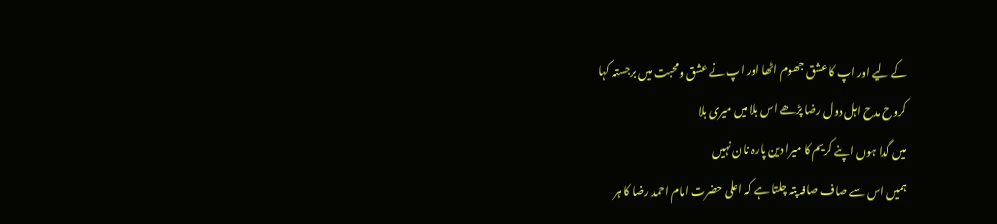کے لیے اور اپ کا عشق جھوم اٹھا اور اپ نے عشق ومحبت میں برجستہ کہا
کروح مدح اہل دول رضا پڑھے اس بلا میں میری بلا
میں گدا ہوں اپنے کریم کا میرا دین پارہ نان نہیں
ہمیں اس سے صاف صافہ پتہ چلتا ہے کہ اعلی حضرت امام احمد رضا کا ہر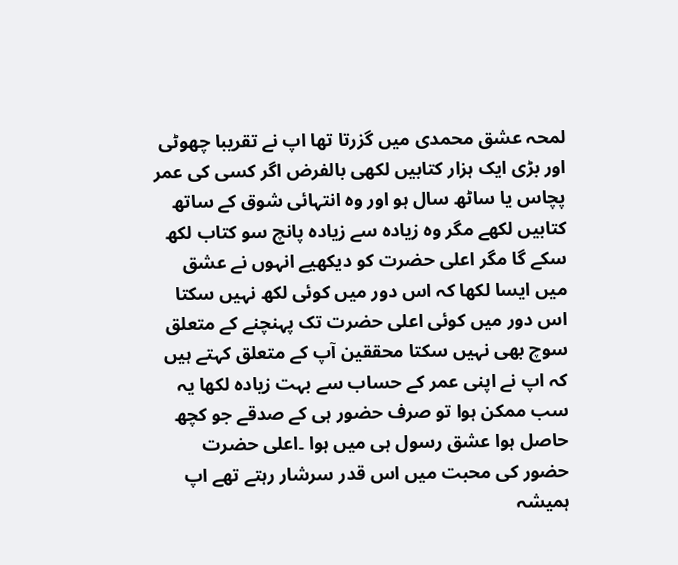لمحہ عشق محمدی میں گزرتا تھا اپ نے تقریبا چھوٹی اور بڑی ایک ہزار کتابیں لکھی بالفرض اگر کسی کی عمر پچاس یا ساٹھ سال ہو اور وہ انتہائی شوق کے ساتھ کتابیں لکھے مگر وہ زیادہ سے زیادہ پانچ سو کتاب لکھ سکے گا مگر اعلی حضرت کو دیکھیے انہوں نے عشق میں ایسا لکھا کہ اس دور میں کوئی لکھ نہیں سکتا اس دور میں کوئی اعلی حضرت تک پہنچنے کے متعلق سوچ بھی نہیں سکتا محققین آپ کے متعلق کہتے ہیں کہ اپ نے اپنی عمر کے حساب سے بہت زیادہ لکھا یہ سب ممکن ہوا تو صرف حضور ہی کے صدقے جو کچھ حاصل ہوا عشق رسول ہی میں ہوا ۔اعلی حضرت حضور کی محبت میں اس قدر سرشار رہتے تھے اپ ہمیشہ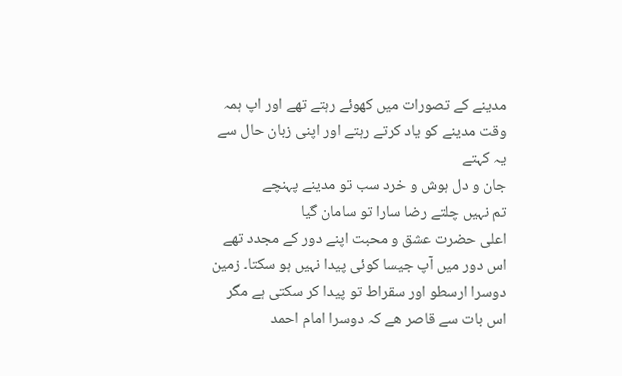مدینے کے تصورات میں کھوئے رہتے تھے اور اپ ہمہ وقت مدینے کو یاد کرتے رہتے اور اپنی زبان حال سے یہ کہتے
جان و دل ہوش و خرد سب تو مدینے پہنچے
تم نہیں چلتے رضا سارا تو سامان گیا
اعلی حضرت عشق و محبت اپنے دور کے مجدد تھے اس دور میں آپ جیسا کوئی پیدا نہیں ہو سکتا۔ زمین دوسرا ارسطو اور سقراط تو پیدا کر سکتی ہے مگر اس بات سے قاصر ھے کہ دوسرا امام احمد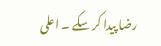رضا پیدا کر سکے ۔ اعلی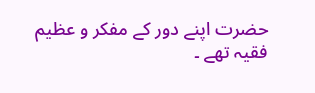حضرت اپنے دور کے مفکر و عظیم فقیہ تھے ۔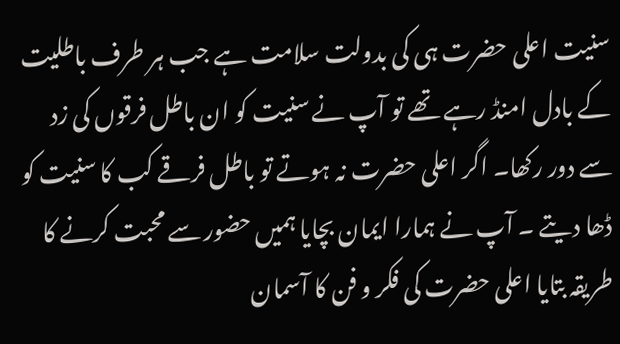سنیت اعلی حضرت ہی کی بدولت سلامت ہے جب ہر طرف باطلیت کے بادل امنڈ رہے تھے تو آپ نے سنیت کو ان باطل فرقوں کی زد سے دور رکھا۔ اگر اعلی حضرت نہ ہوتے تو باطل فرقے کب کا سنیت کو ڈھا دیتے ۔ آپ نے ہمارا ایمان بچایا ہمیں حضور سے محبت کرنے کا طریقہ بتایا اعلی حضرت کی فکر و فن کا آسمان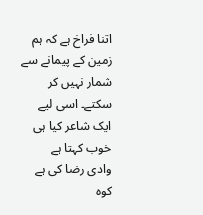اتنا فراخ ہے کہ ہم زمین کے پیمانے سے شمار نہیں کر سکتے۔ اسی لیے ایک شاعر کیا ہی خوب کہتا ہے
وادی رضا کی ہے کوہ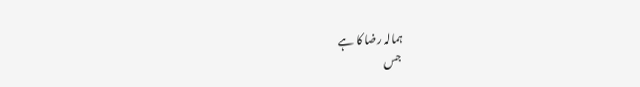ہمالہ رضا کا ہے
جس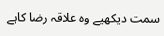سمت دیکھیے وہ علاقہ رضا کاہے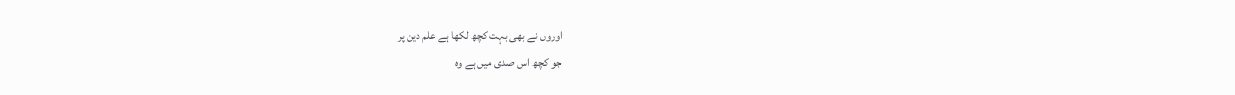اوروں نے بھی بہت کچھ لکھا ہے علم دین پر
جو کچھ اس صدی میں ہے وہ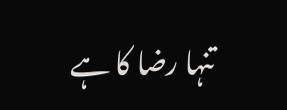تنہا رضا کا ہے